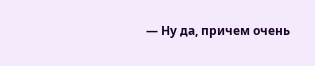— Ну да, причем очень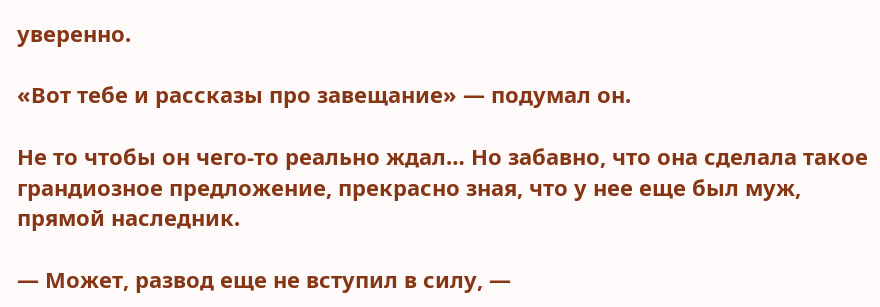уверенно.

«Вот тебе и рассказы про завещание» — подумал он.

Не то чтобы он чего-то реально ждал… Но забавно, что она сделала такое грандиозное предложение, прекрасно зная, что у нее еще был муж, прямой наследник.

— Может, развод еще не вступил в силу, —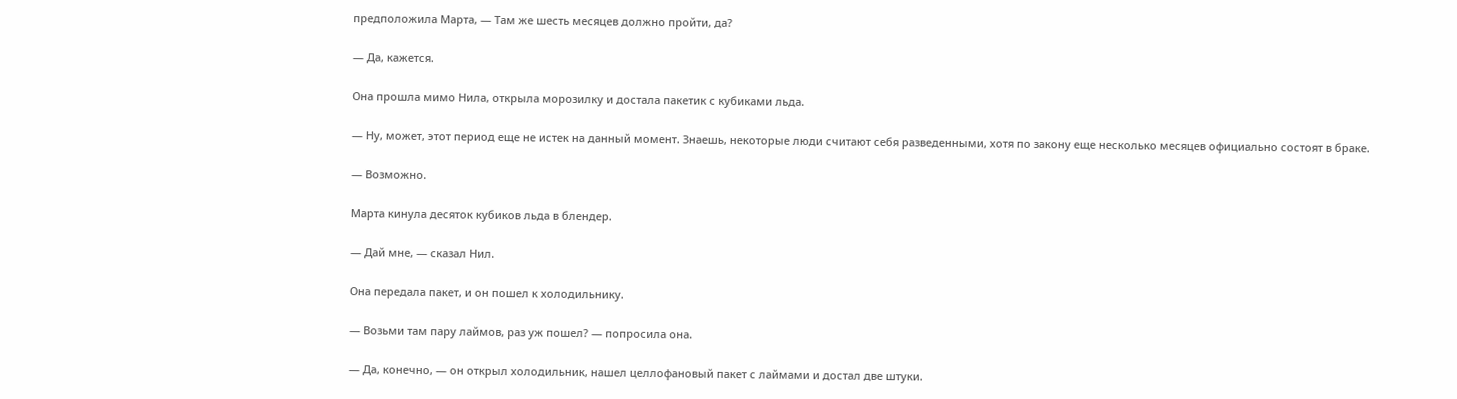предположила Марта, — Там же шесть месяцев должно пройти, да?

— Да, кажется.

Она прошла мимо Нила, открыла морозилку и достала пакетик с кубиками льда.

— Ну, может, этот период еще не истек на данный момент. Знаешь, некоторые люди считают себя разведенными, хотя по закону еще несколько месяцев официально состоят в браке.

— Возможно.

Марта кинула десяток кубиков льда в блендер.

— Дай мне, — сказал Нил.

Она передала пакет, и он пошел к холодильнику.

— Возьми там пару лаймов, раз уж пошел? — попросила она.

— Да, конечно, — он открыл холодильник, нашел целлофановый пакет с лаймами и достал две штуки.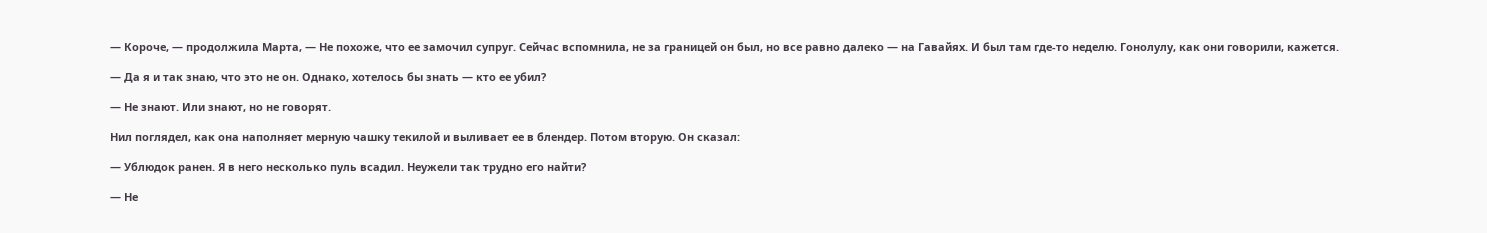— Короче, — продолжила Марта, — Не похоже, что ее замочил супруг. Сейчас вспомнила, не за границей он был, но все равно далеко — на Гавайях. И был там где-то неделю. Гонолулу, как они говорили, кажется.

— Да я и так знаю, что это не он. Однако, хотелось бы знать — кто ее убил?

— Не знают. Или знают, но не говорят.

Нил поглядел, как она наполняет мерную чашку текилой и выливает ее в блендер. Потом вторую. Он сказал:

— Ублюдок ранен. Я в него несколько пуль всадил. Неужели так трудно его найти?

— Не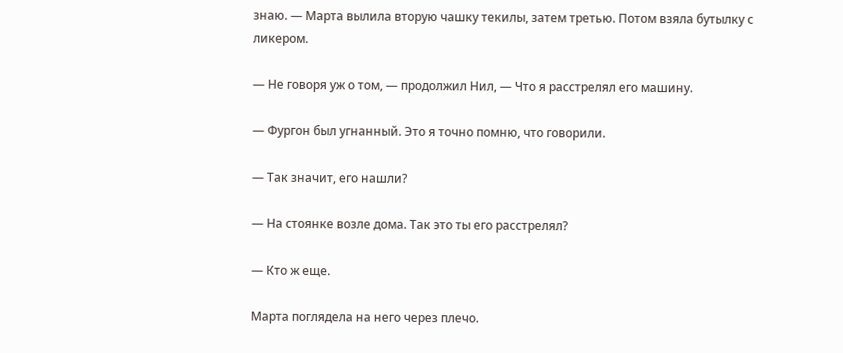знаю. — Марта вылила вторую чашку текилы, затем третью. Потом взяла бутылку с ликером.

— Не говоря уж о том, — продолжил Нил, — Что я расстрелял его машину.

— Фургон был угнанный. Это я точно помню, что говорили.

— Так значит, его нашли?

— На стоянке возле дома. Так это ты его расстрелял?

— Кто ж еще.

Марта поглядела на него через плечо.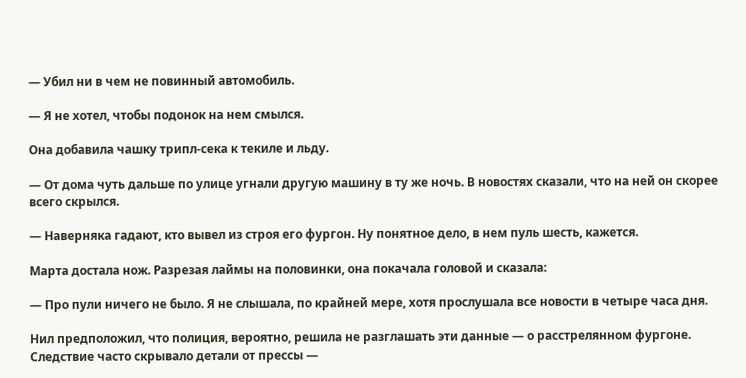— Убил ни в чем не повинный автомобиль.

— Я не хотел, чтобы подонок на нем смылся.

Она добавила чашку трипл-сека к текиле и льду.

— От дома чуть дальше по улице угнали другую машину в ту же ночь. В новостях сказали, что на ней он скорее всего скрылся.

— Наверняка гадают, кто вывел из строя его фургон. Ну понятное дело, в нем пуль шесть, кажется.

Марта достала нож. Разрезая лаймы на половинки, она покачала головой и сказала:

— Про пули ничего не было. Я не слышала, по крайней мере, хотя прослушала все новости в четыре часа дня.

Нил предположил, что полиция, вероятно, решила не разглашать эти данные — о расстрелянном фургоне. Следствие часто скрывало детали от прессы —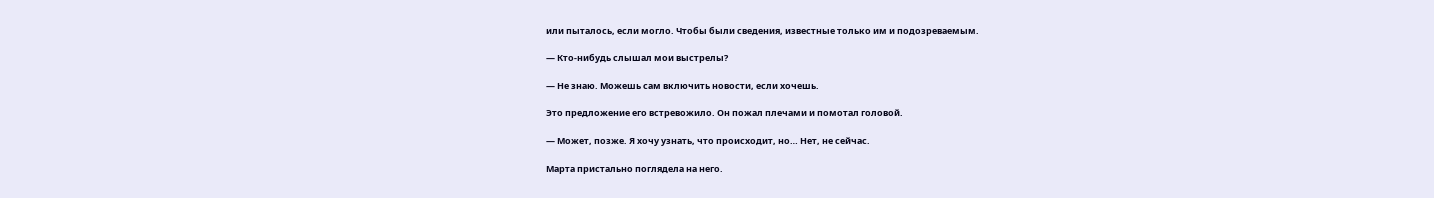или пыталось, если могло. Чтобы были сведения, известные только им и подозреваемым.

— Кто-нибудь слышал мои выстрелы?

— Не знаю. Можешь сам включить новости, если хочешь.

Это предложение его встревожило. Он пожал плечами и помотал головой.

— Может, позже. Я хочу узнать, что происходит, но… Нет, не сейчас.

Марта пристально поглядела на него.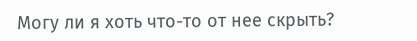Могу ли я хоть что-то от нее скрыть?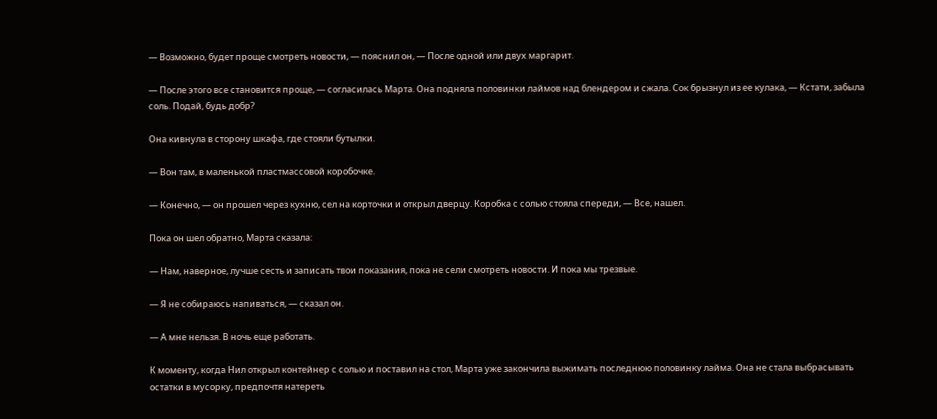— Возможно, будет проще смотреть новости, — пояснил он, — После одной или двух маргарит.

— После этого все становится проще, — согласилась Марта. Она подняла половинки лаймов над блендером и сжала. Сок брызнул из ее кулака, — Кстати, забыла соль. Подай, будь добр?

Она кивнула в сторону шкафа, где стояли бутылки.

— Вон там, в маленькой пластмассовой коробочке.

— Конечно, — он прошел через кухню, сел на корточки и открыл дверцу. Коробка с солью стояла спереди, — Все, нашел.

Пока он шел обратно, Марта сказала:

— Нам, наверное, лучше сесть и записать твои показания, пока не сели смотреть новости. И пока мы трезвые.

— Я не собираюсь напиваться, — сказал он.

— А мне нельзя. В ночь еще работать.

К моменту, когда Нил открыл контейнер с солью и поставил на стол, Марта уже закончила выжимать последнюю половинку лайма. Она не стала выбрасывать остатки в мусорку, предпочтя натереть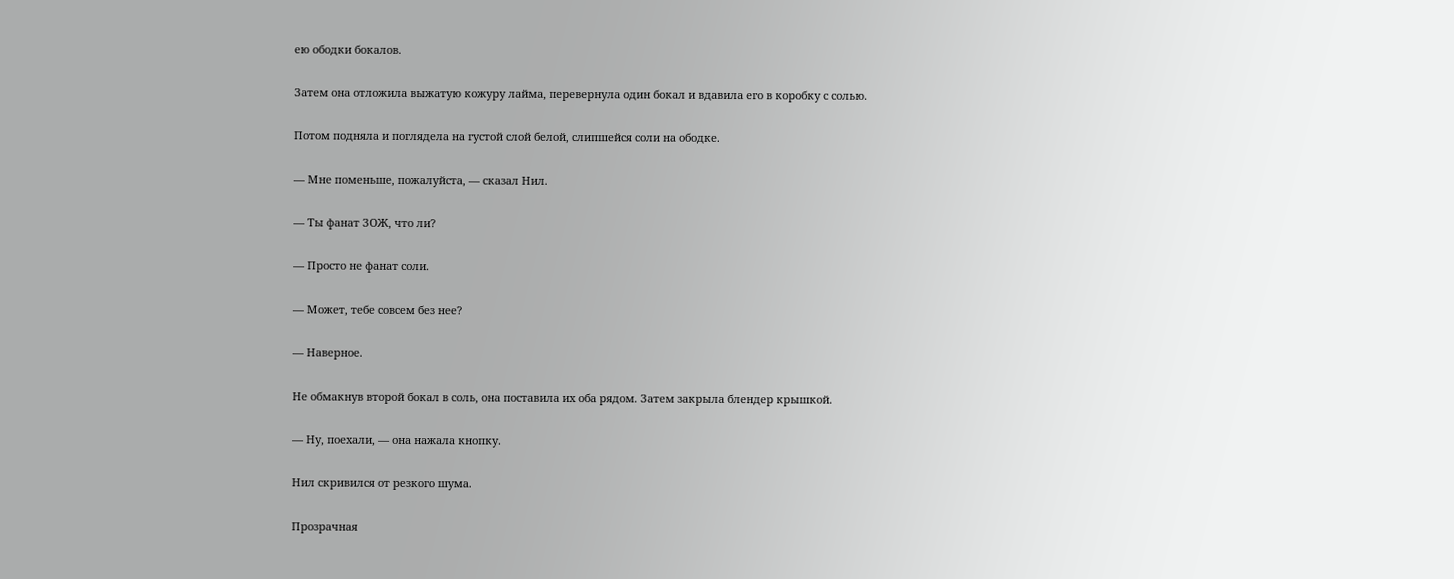ею ободки бокалов.

Затем она отложила выжатую кожуру лайма, перевернула один бокал и вдавила его в коробку с солью.

Потом подняла и поглядела на густой слой белой, слипшейся соли на ободке.

— Мне поменьше, пожалуйста, — сказал Нил.

— Ты фанат ЗОЖ, что ли?

— Просто не фанат соли.

— Может, тебе совсем без нее?

— Наверное.

Не обмакнув второй бокал в соль, она поставила их оба рядом. Затем закрыла блендер крышкой.

— Ну, поехали, — она нажала кнопку.

Нил скривился от резкого шума.

Прозрачная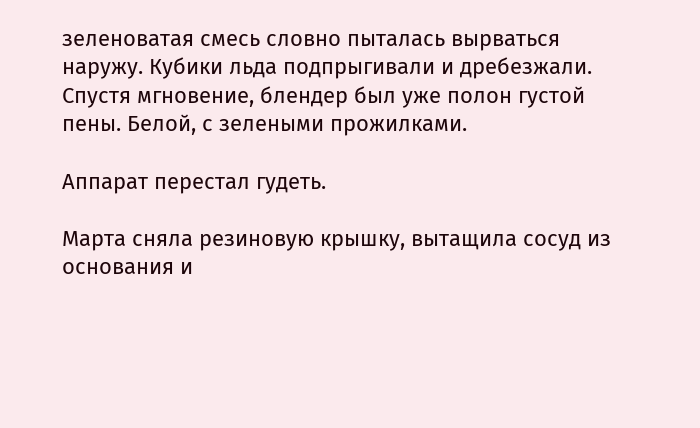зеленоватая смесь словно пыталась вырваться наружу. Кубики льда подпрыгивали и дребезжали. Спустя мгновение, блендер был уже полон густой пены. Белой, с зелеными прожилками.

Аппарат перестал гудеть.

Марта сняла резиновую крышку, вытащила сосуд из основания и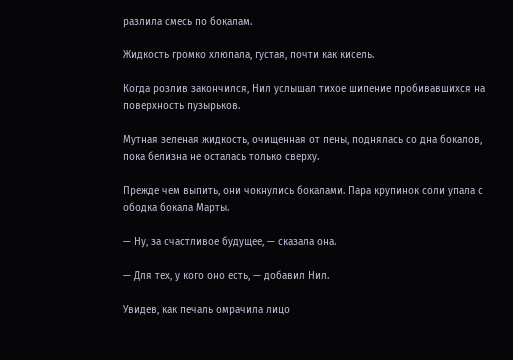разлила смесь по бокалам.

Жидкость громко хлюпала, густая, почти как кисель.

Когда розлив закончился, Нил услышал тихое шипение пробивавшихся на поверхность пузырьков.

Мутная зеленая жидкость, очищенная от пены, поднялась со дна бокалов, пока белизна не осталась только сверху.

Прежде чем выпить, они чокнулись бокалами. Пара крупинок соли упала с ободка бокала Марты.

— Ну, за счастливое будущее, — сказала она.

— Для тех, у кого оно есть, — добавил Нил.

Увидев, как печаль омрачила лицо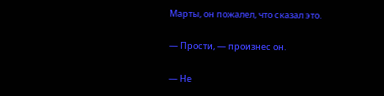Марты, он пожалел, что сказал это.

— Прости, — произнес он.

— Не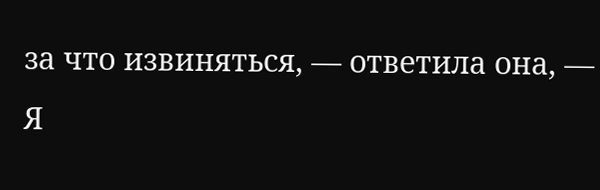за что извиняться, — ответила она, — Я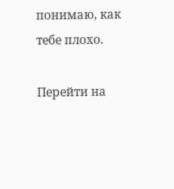понимаю, как тебе плохо.

Перейти на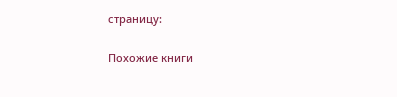страницу:

Похожие книги